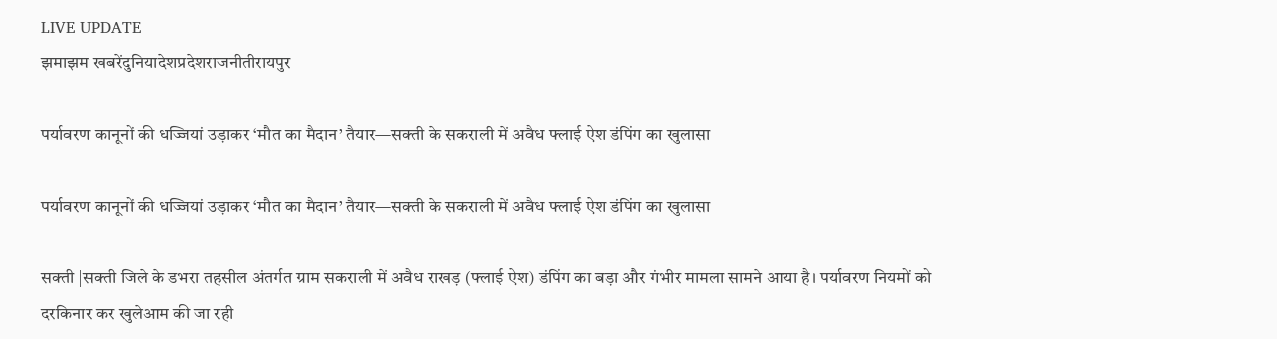LIVE UPDATE
झमाझम खबरेंदुनियादेशप्रदेशराजनीतीरायपुर

पर्यावरण कानूनों की धज्जियां उड़ाकर ‘मौत का मैदान’ तैयार—सक्ती के सकराली में अवैध फ्लाई ऐश डंपिंग का खुलासा

पर्यावरण कानूनों की धज्जियां उड़ाकर ‘मौत का मैदान’ तैयार—सक्ती के सकराली में अवैध फ्लाई ऐश डंपिंग का खुलासा

सक्ती |सक्ती जिले के डभरा तहसील अंतर्गत ग्राम सकराली में अवैध राखड़ (फ्लाई ऐश) डंपिंग का बड़ा और गंभीर मामला सामने आया है। पर्यावरण नियमों को दरकिनार कर खुलेआम की जा रही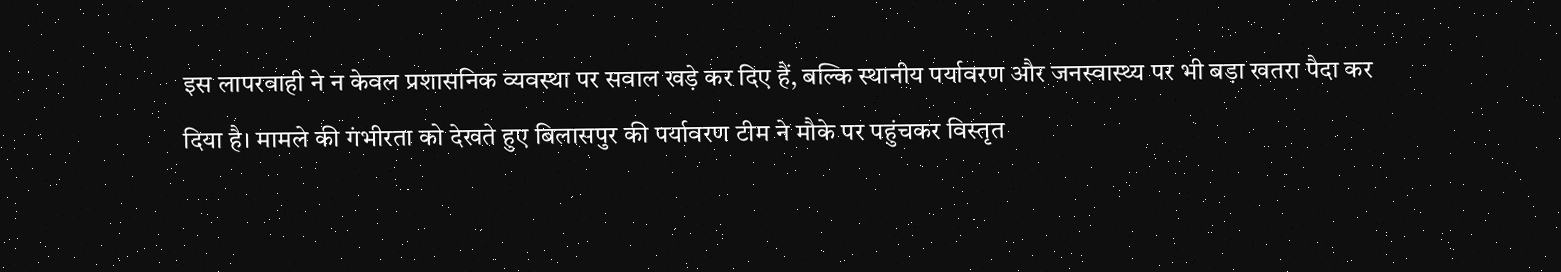इस लापरवाही ने न केवल प्रशासनिक व्यवस्था पर सवाल खड़े कर दिए हैं, बल्कि स्थानीय पर्यावरण और जनस्वास्थ्य पर भी बड़ा खतरा पैदा कर दिया है। मामले की गंभीरता को देखते हुए बिलासपुर की पर्यावरण टीम ने मौके पर पहुंचकर विस्तृत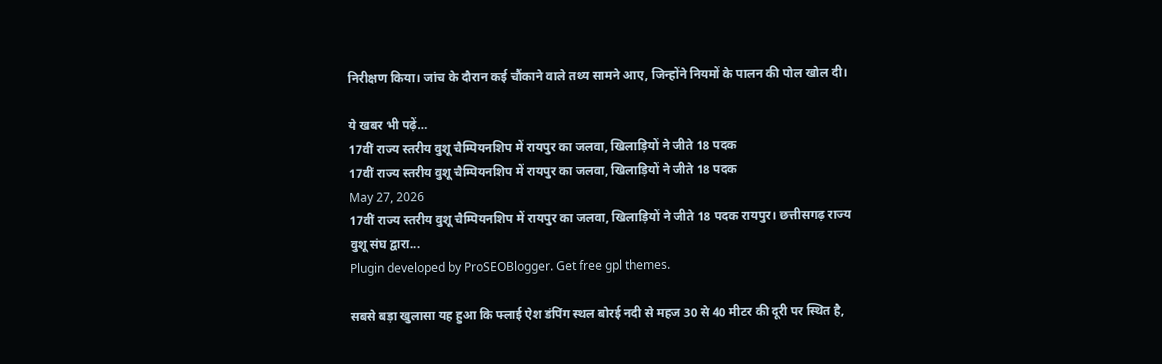निरीक्षण किया। जांच के दौरान कई चौंकाने वाले तथ्य सामने आए, जिन्होंने नियमों के पालन की पोल खोल दी।

ये खबर भी पढ़ें…
17वीं राज्य स्तरीय वुशू चैम्पियनशिप में रायपुर का जलवा, खिलाड़ियों ने जीते 18 पदक
17वीं राज्य स्तरीय वुशू चैम्पियनशिप में रायपुर का जलवा, खिलाड़ियों ने जीते 18 पदक
May 27, 2026
17वीं राज्य स्तरीय वुशू चैम्पियनशिप में रायपुर का जलवा, खिलाड़ियों ने जीते 18 पदक रायपुर। छत्तीसगढ़ राज्य वुशू संघ द्वारा...
Plugin developed by ProSEOBlogger. Get free gpl themes.

सबसे बड़ा खुलासा यह हुआ कि फ्लाई ऐश डंपिंग स्थल बोरई नदी से महज 30 से 40 मीटर की दूरी पर स्थित है,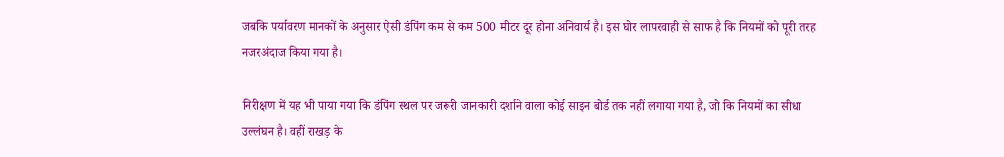जबकि पर्यावरण मानकों के अनुसार ऐसी डंपिंग कम से कम 500 मीटर दूर होना अनिवार्य है। इस घोर लापरवाही से साफ है कि नियमों को पूरी तरह नजरअंदाज किया गया है।

निरीक्षण में यह भी पाया गया कि डंपिंग स्थल पर जरूरी जानकारी दर्शाने वाला कोई साइन बोर्ड तक नहीं लगाया गया है, जो कि नियमों का सीधा उल्लंघन है। वहीं राखड़ के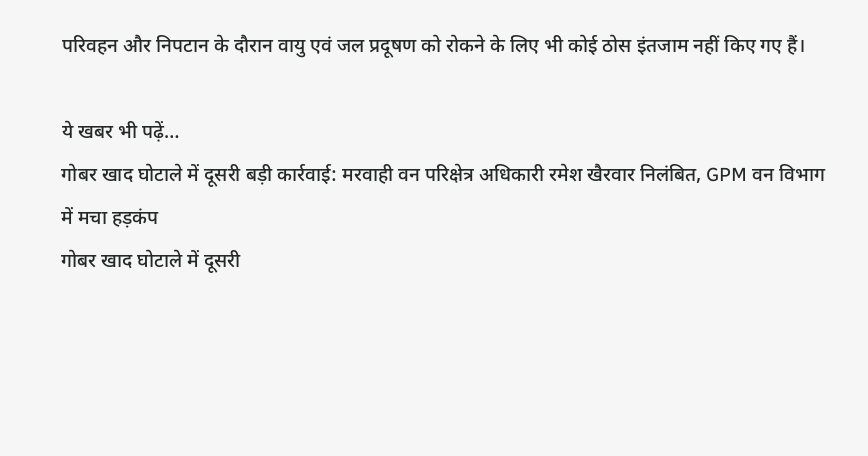परिवहन और निपटान के दौरान वायु एवं जल प्रदूषण को रोकने के लिए भी कोई ठोस इंतजाम नहीं किए गए हैं।

ये खबर भी पढ़ें…
गोबर खाद घोटाले में दूसरी बड़ी कार्रवाई: मरवाही वन परिक्षेत्र अधिकारी रमेश खैरवार निलंबित, GPM वन विभाग में मचा हड़कंप
गोबर खाद घोटाले में दूसरी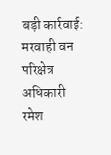बड़ी कार्रवाई: मरवाही वन परिक्षेत्र अधिकारी रमेश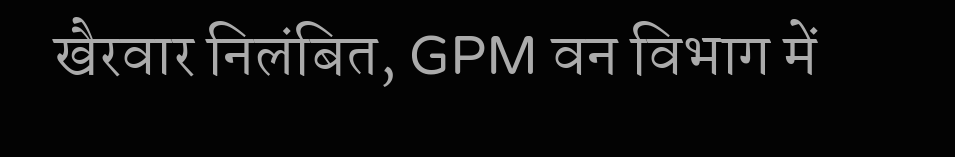खैरवार निलंबित, GPM वन विभाग में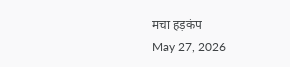मचा हड़कंप
May 27, 2026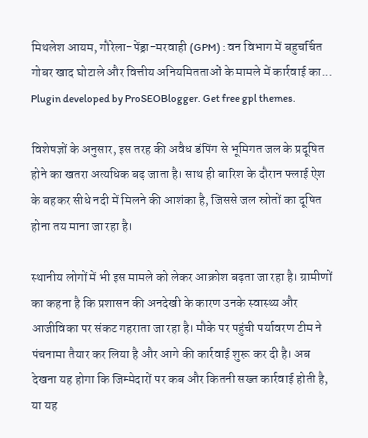मिथलेश आयम, गौरेला-पेंड्रा-मरवाही (GPM) : वन विभाग में बहुचर्चित गोबर खाद घोटाले और वित्तीय अनियमितताओं के मामले में कार्रवाई का...
Plugin developed by ProSEOBlogger. Get free gpl themes.

विशेषज्ञों के अनुसार, इस तरह की अवैध डंपिंग से भूमिगत जल के प्रदूषित होने का खतरा अत्यधिक बढ़ जाता है। साथ ही बारिश के दौरान फ्लाई ऐश के बहकर सीधे नदी में मिलने की आशंका है, जिससे जल स्रोतों का दूषित होना तय माना जा रहा है।

स्थानीय लोगों में भी इस मामले को लेकर आक्रोश बढ़ता जा रहा है। ग्रामीणों का कहना है कि प्रशासन की अनदेखी के कारण उनके स्वास्थ्य और आजीविका पर संकट गहराता जा रहा है। मौके पर पहुंची पर्यावरण टीम ने पंचनामा तैयार कर लिया है और आगे की कार्रवाई शुरू कर दी है। अब देखना यह होगा कि जिम्मेदारों पर कब और कितनी सख्त कार्रवाई होती है, या यह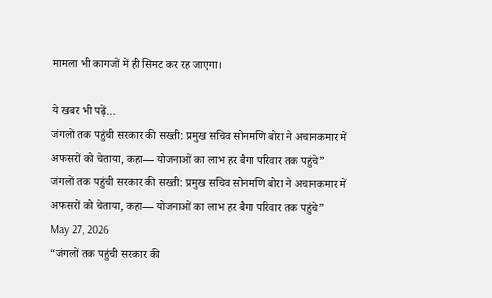मामला भी कागजों में ही सिमट कर रह जाएगा।

ये खबर भी पढ़ें…
जंगलों तक पहुंची सरकार की सख्ती: प्रमुख सचिव सोनमणि बोरा ने अचानकमार में अफसरों को चेताया, कहा— योजनाओं का लाभ हर बैगा परिवार तक पहुंचे”
जंगलों तक पहुंची सरकार की सख्ती: प्रमुख सचिव सोनमणि बोरा ने अचानकमार में अफसरों को चेताया, कहा— योजनाओं का लाभ हर बैगा परिवार तक पहुंचे”
May 27, 2026
“जंगलों तक पहुंची सरकार की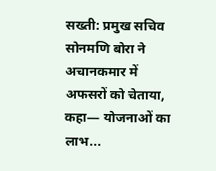सख्ती: प्रमुख सचिव सोनमणि बोरा ने अचानकमार में अफसरों को चेताया, कहा— योजनाओं का लाभ...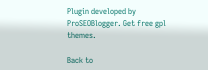Plugin developed by ProSEOBlogger. Get free gpl themes.

Back to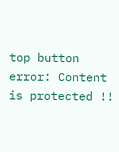top button
error: Content is protected !!